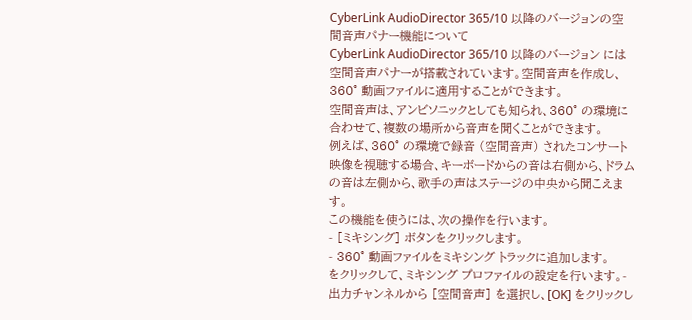CyberLink AudioDirector 365/10 以降のバージョンの空間音声パナー機能について
CyberLink AudioDirector 365/10 以降のバージョン には空間音声パナーが搭載されています。空間音声を作成し、360° 動画ファイルに適用することができます。
空間音声は、アンビソニックとしても知られ、360° の環境に合わせて、複数の場所から音声を聞くことができます。
例えば、360° の環境で録音 (空間音声) されたコンサート映像を視聴する場合、キーボードからの音は右側から、ドラムの音は左側から、歌手の声はステージの中央から聞こえます。
この機能を使うには、次の操作を行います。
- [ミキシング] ボタンをクリックします。
- 360° 動画ファイルをミキシング トラックに追加します。
をクリックして、ミキシング プロファイルの設定を行います。- 出力チャンネルから [空間音声] を選択し、[OK] をクリックし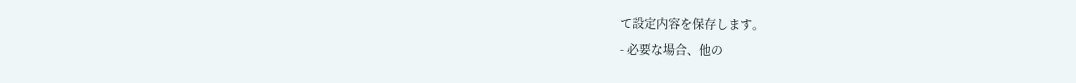て設定内容を保存します。
- 必要な場合、他の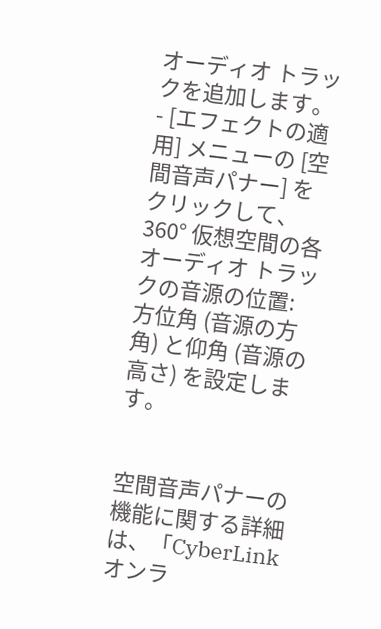オーディオ トラックを追加します。
- [エフェクトの適用] メニューの [空間音声パナー] をクリックして、360° 仮想空間の各オーディオ トラックの音源の位置: 方位角 (音源の方角) と仰角 (音源の高さ) を設定します。


空間音声パナーの機能に関する詳細は、「CyberLink オンラ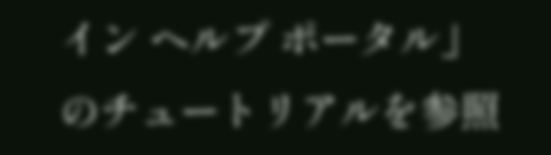イン ヘルプ ポータル」 のチュートリアルを参照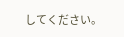してください。